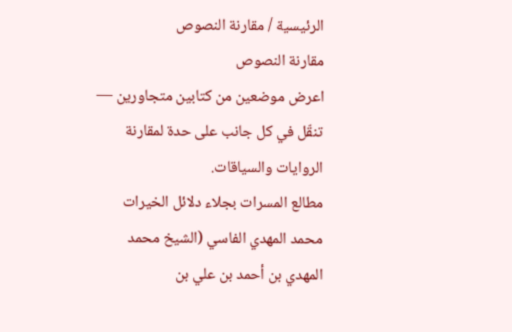الرئيسية / مقارنة النصوص
مقارنة النصوص
اعرض موضعين من كتابين متجاورين — تنقّل في كل جانب على حدة لمقارنة الروايات والسياقات.
مطالع المسرات بجلاء دلائل الخيرات
محمد المهدي الفاسي (الشيخ محمد المهدي بن أحمد بن علي بن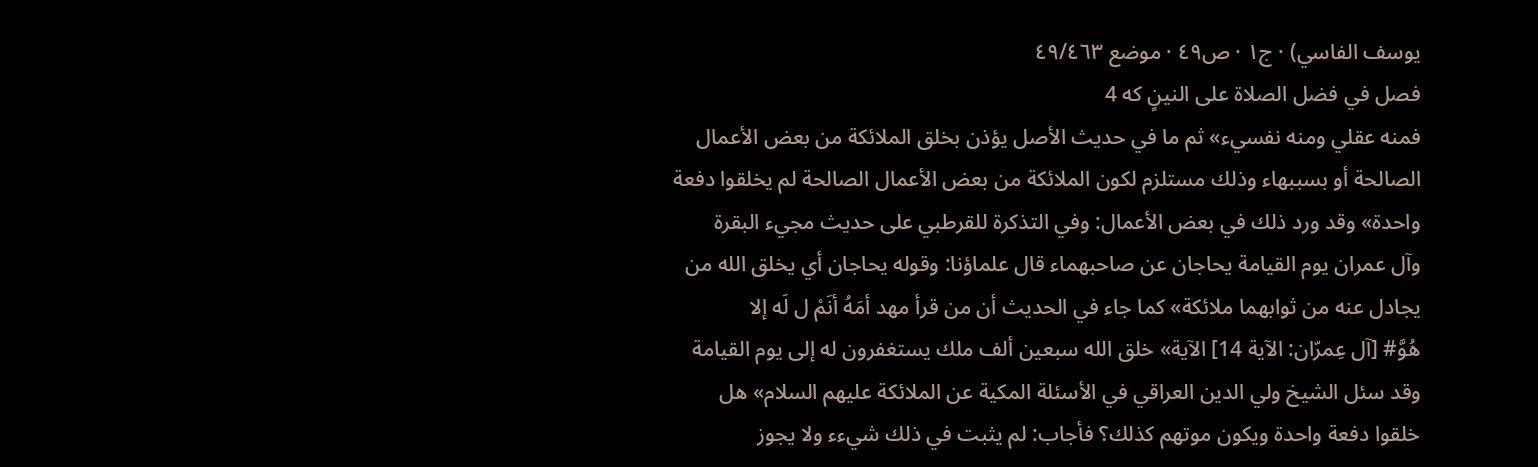يوسف الفاسي) · ج١ · ص٤٩ · موضع ٤٩/٤٦٣
فصل في فضل الصلاة على النينٍ كه 4
فمنه عقلي ومنه نفسيء» ثم ما في حديث الأصل يؤذن بخلق الملائكة من بعض الأعمال
الصالحة أو بسببهاء وذلك مستلزم لكون الملائكة من بعض الأعمال الصالحة لم يخلقوا دفعة
واحدة» وقد ورد ذلك في بعض الأعمال: وفي التذكرة للقرطبي على حديث مجيء البقرة
وآل عمران يوم القيامة يحاجان عن صاحبهماء قال علماؤنا: وقوله يحاجان أي يخلق الله من
يجادل عنه من ثوابهما ملائكة» كما جاء في الحديث أن من قرأ مهد أمَهُ أنَمْ ل لَه إلا
هُوَّ# [آل عِمرّان: الآية 14] الآية» خلق الله سبعين ألف ملك يستغفرون له إلى يوم القيامة
وقد سئل الشيخ ولي الدين العراقي في الأسئلة المكية عن الملائكة عليهم السلام» هل
خلقوا دفعة واحدة ويكون موتهم كذلك؟ فأجاب: لم يثبت في ذلك شيءء ولا يجوز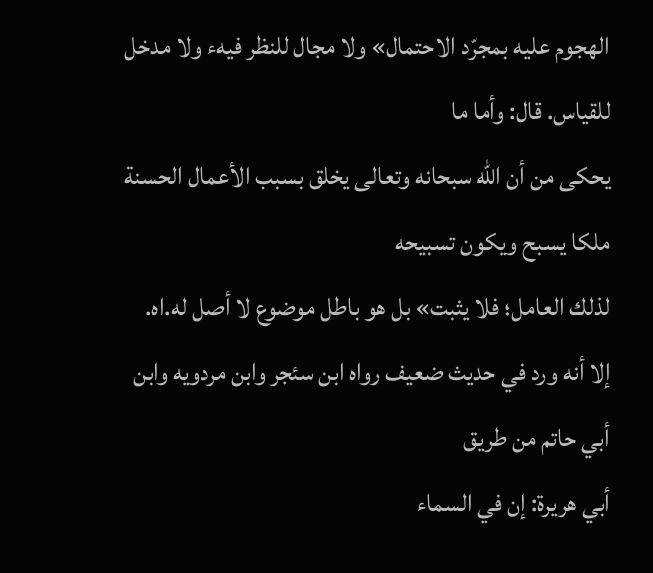الهجوم عليه بمجرّد الاحتمال» ولا مجال للنظر فيهء ولا مدخل للقياس. قال: وأما ما
يحكى من أن الله سبحانه وتعالى يخلق بسبب الأعمال الحسنة ملكا يسبح ويكون تسبيحه
لذلك العامل؛ فلا يثبت» بل هو باطل موضوع لا أصل له.اه.
إلا أنه ورد في حديث ضعيف رواه ابن سئجر وابن مردويه وابن أبي حاتم من طريق
أبي هريرة: إن في السماء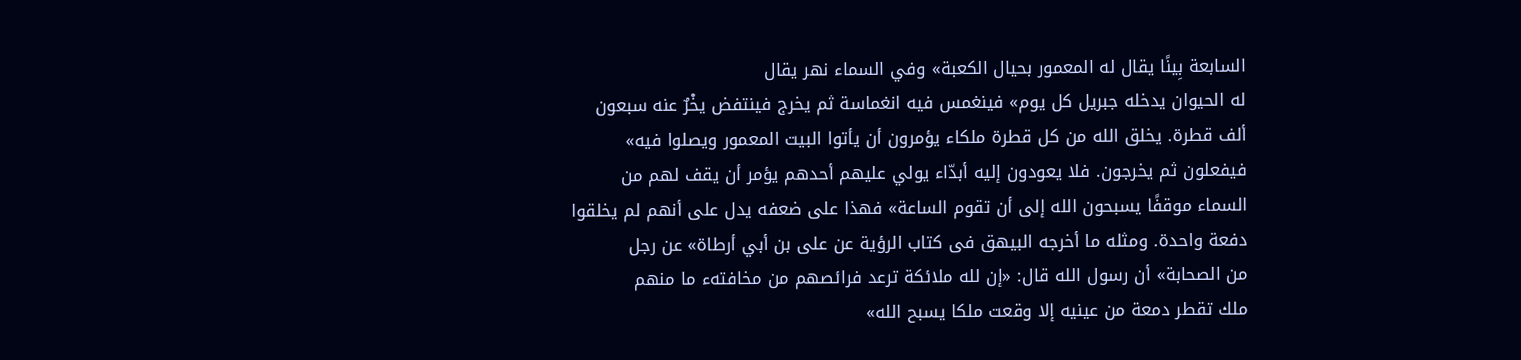السابعة بِينًا يقال له المعمور بحيال الكعبة» وفي السماء نهر يقال
له الحيوان يدخله جبريل كل يوم» فينغمس فيه انغماسة ثم يخرج فينتفض يخْرٌ عنه سبعون
ألف قطرة. يخلق الله من كل قطرة ملكاء يؤمرون أن يأتوا البيت المعمور ويصلوا فيه»
فيفعلون ثم يخرجون. فلا يعودون إليه أبدّاء يولي عليهم أحدهم يؤمر أن يقف لهم من
السماء موقفًا يسبحون الله إلى أن تقوم الساعة» فهذا على ضعفه يدل على أنهم لم يخلقوا
دفعة واحدة. ومثله ما أخرجه البيهق فى كتاب الرؤية عن على بن أبي أرطاة» عن رجل
من الصحابة» أن رسول الله قال: «إن لله ملائكة ترعد فرائصهم من مخافتهء ما منهم
ملك تقطر دمعة من عينيه إلا وقعت ملكا يسبح الله»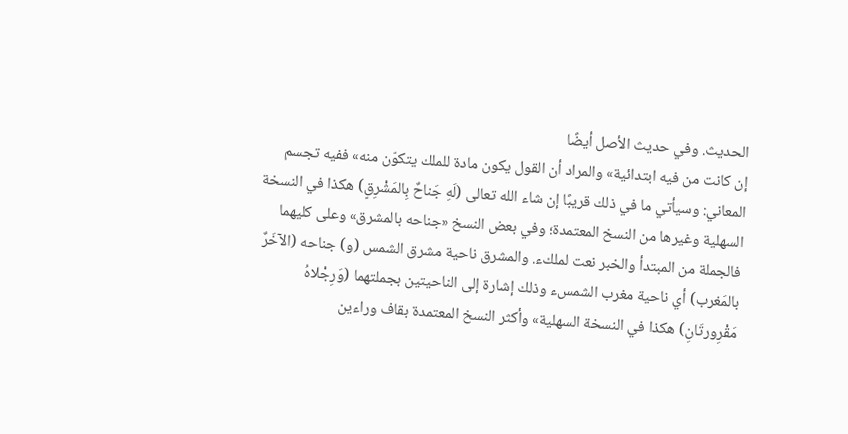الحديث. وفي حديث الأصل أيضًا
إن كانت من فيه ابتدائية» والمراد أن القول يكون مادة للملك يتكوّن منه» ففيه تجسم
المعاني: وسيأتي ما في ذلك قريبًا إن شاء الله تعالى (لَهِ جَناحٌ بِالمَشْرِقٍ) هكذا في النسخة
السهلية وغيرها من النسخ المعتمدة؛ وفي بعض النسخ «جناحه بالمشرق» وعلى كليهما
فالجملة من المبتدأ والخبر نعت لملكء. والمشرق ناحية مشرق الشمس (و) جناحه (الآخَرٌ
بالمَغرب) أي ناحية مغرب الشمسء وذلك إشارة إلى الناحيتين بجملتهما (وَرِجْلاهُ
مَقْرِورتَانِ) هكذا في النسخة السهلية» وأكثر النسخ المعتمدة بقاف وراءين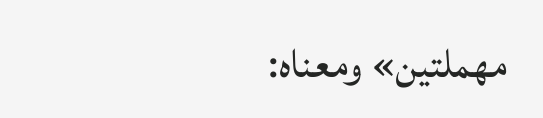مهملتين» ومعناه: